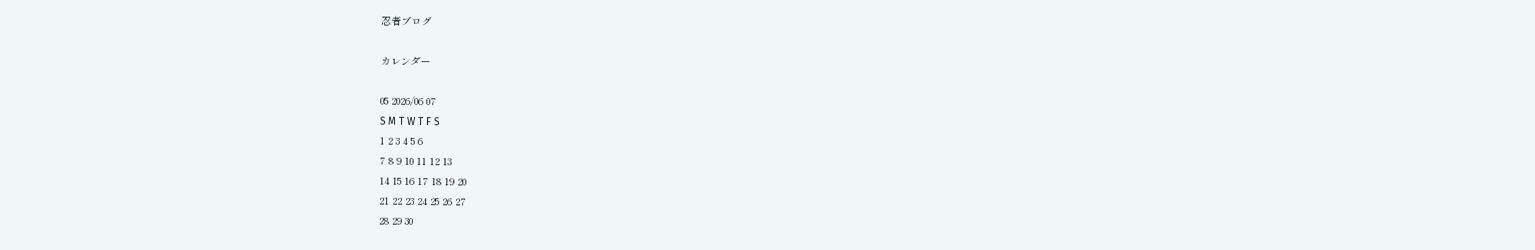忍者ブログ

カレンダー

05 2026/06 07
S M T W T F S
1 2 3 4 5 6
7 8 9 10 11 12 13
14 15 16 17 18 19 20
21 22 23 24 25 26 27
28 29 30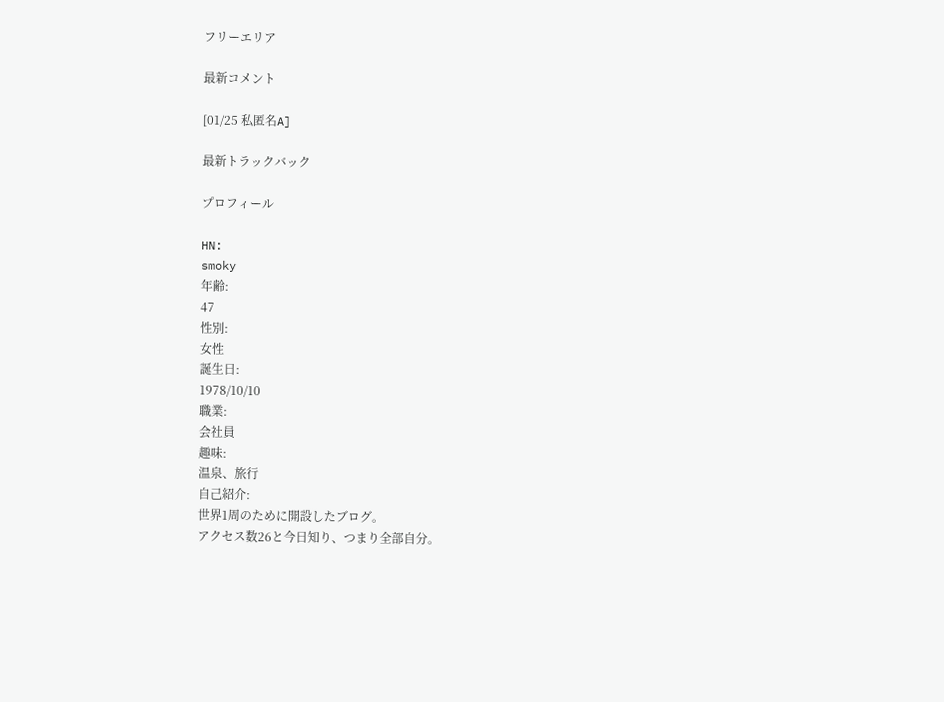フリーエリア

最新コメント

[01/25 私匿名A]

最新トラックバック

プロフィール

HN:
smoky
年齢:
47
性別:
女性
誕生日:
1978/10/10
職業:
会社員
趣味:
温泉、旅行
自己紹介:
世界1周のために開設したブログ。
アクセス数26と今日知り、つまり全部自分。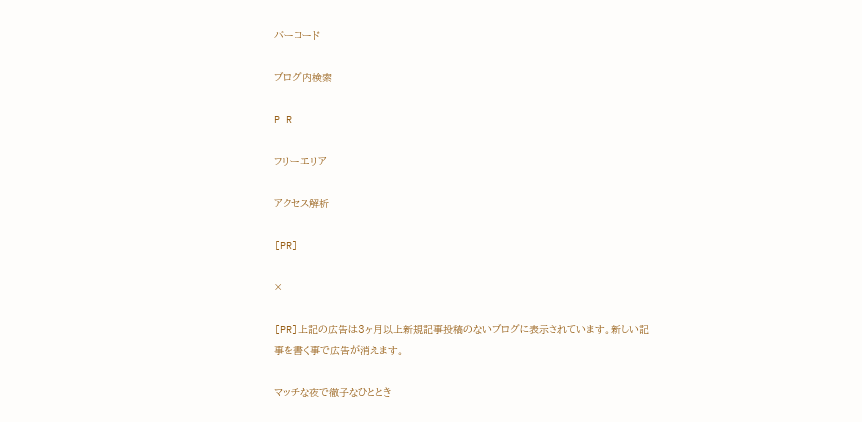バーコード

ブログ内検索

P R

フリーエリア

アクセス解析

[PR]

×

[PR]上記の広告は3ヶ月以上新規記事投稿のないブログに表示されています。新しい記事を書く事で広告が消えます。

マッチな夜で徹子なひととき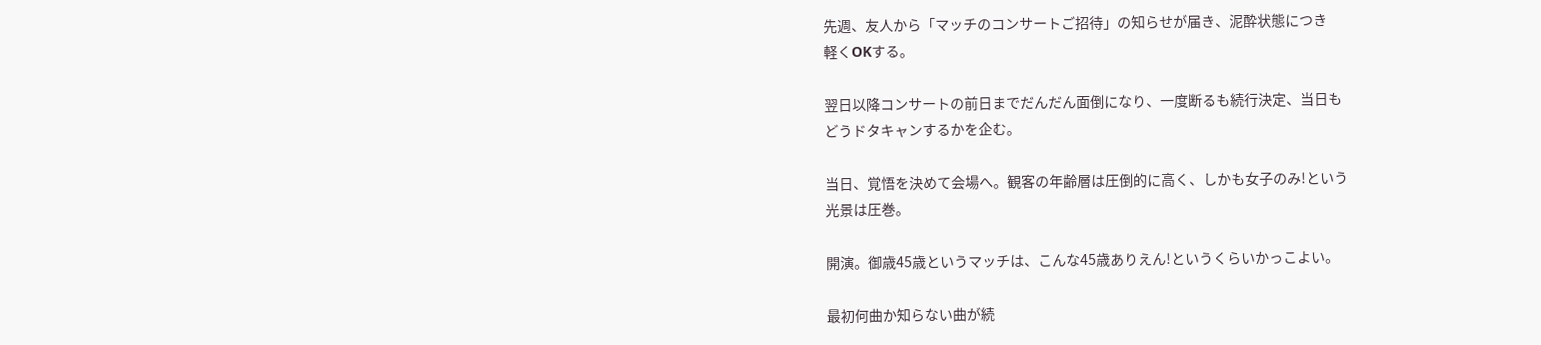先週、友人から「マッチのコンサートご招待」の知らせが届き、泥酔状態につき
軽くOKする。

翌日以降コンサートの前日までだんだん面倒になり、一度断るも続行決定、当日も
どうドタキャンするかを企む。

当日、覚悟を決めて会場へ。観客の年齢層は圧倒的に高く、しかも女子のみ!という
光景は圧巻。

開演。御歳45歳というマッチは、こんな45歳ありえん!というくらいかっこよい。

最初何曲か知らない曲が続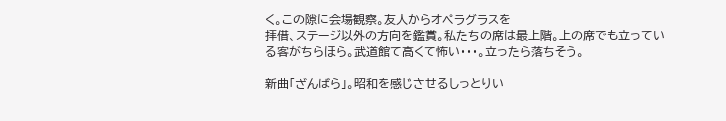く。この隙に会場観察。友人からオペラグラスを
拝借、ステージ以外の方向を鑑賞。私たちの席は最上階。上の席でも立っている客がちらほら。武道館て高くて怖い・・・。立ったら落ちそう。

新曲「ざんばら」。昭和を感じさせるしっとりい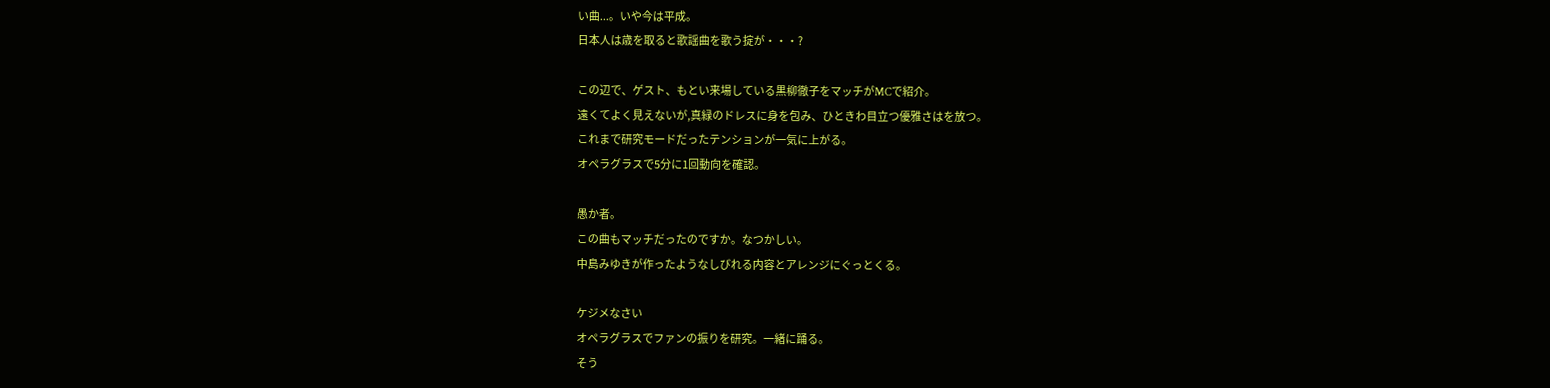い曲...。いや今は平成。
日本人は歳を取ると歌謡曲を歌う掟が・・・?

この辺で、ゲスト、もとい来場している黒柳徹子をマッチがMCで紹介。
遠くてよく見えないが,真緑のドレスに身を包み、ひときわ目立つ優雅さはを放つ。
これまで研究モードだったテンションが一気に上がる。
オペラグラスで5分に1回動向を確認。

愚か者。
この曲もマッチだったのですか。なつかしい。
中島みゆきが作ったようなしびれる内容とアレンジにぐっとくる。

ケジメなさい
オペラグラスでファンの振りを研究。一緒に踊る。
そう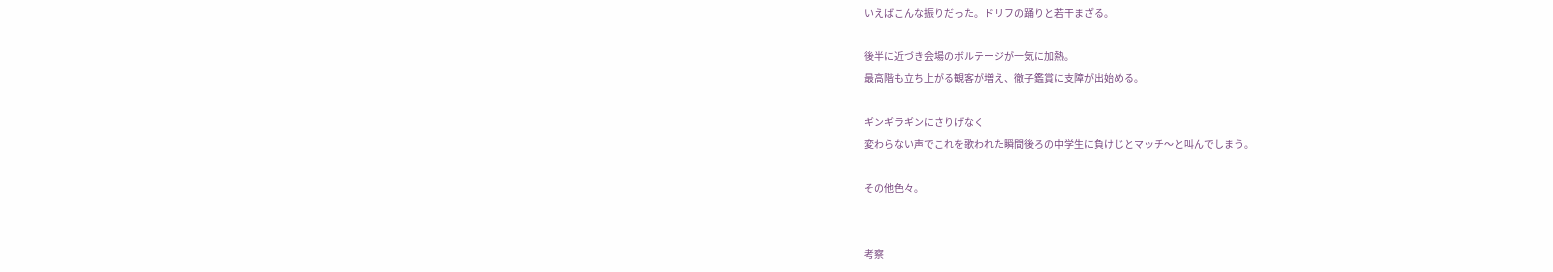いえばこんな振りだった。ドリフの踊りと若干まざる。

後半に近づき会場のボルテージが一気に加熱。
最高階も立ち上がる観客が増え、徹子鑑賞に支障が出始める。

ギンギラギンにさりげなく
変わらない声でこれを歌われた瞬間後ろの中学生に負けじとマッチ〜と叫んでしまう。

その他色々。


考察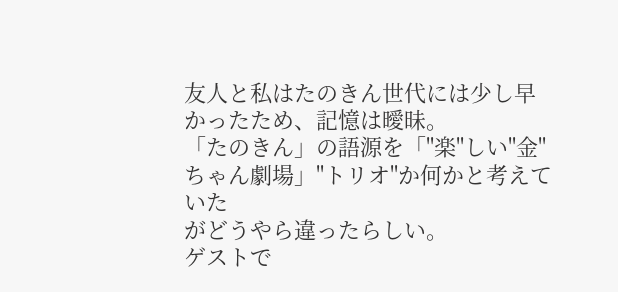友人と私はたのきん世代には少し早かったため、記憶は曖昧。
「たのきん」の語源を「"楽"しい"金"ちゃん劇場」"トリオ"か何かと考えていた
がどうやら違ったらしい。
ゲストで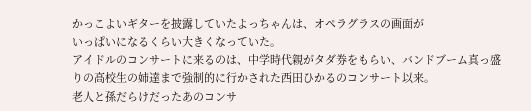かっこよいギターを披露していたよっちゃんは、オペラグラスの画面が
いっぱいになるくらい大きくなっていた。
アイドルのコンサートに来るのは、中学時代親がタダ券をもらい、バンドブーム真っ盛りの高校生の姉達まで強制的に行かされた西田ひかるのコンサート以来。
老人と孫だらけだったあのコンサ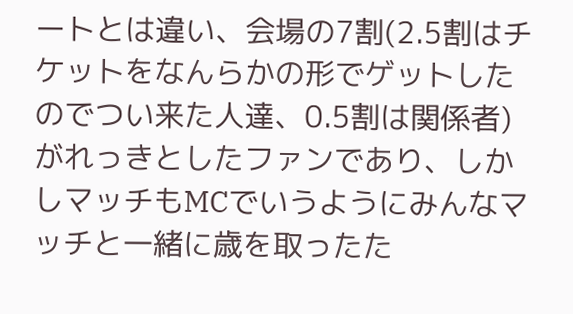ートとは違い、会場の7割(2.5割はチケットをなんらかの形でゲットしたのでつい来た人達、0.5割は関係者)がれっきとしたファンであり、しかしマッチもMCでいうようにみんなマッチと一緒に歳を取ったた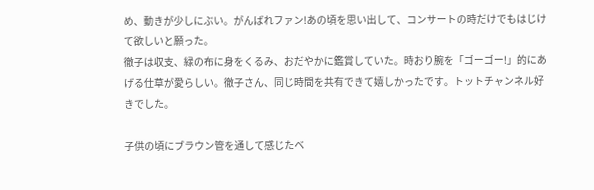め、動きが少しにぶい。がんばれファン!あの頃を思い出して、コンサートの時だけでもはじけて欲しいと願った。
徹子は収支、緑の布に身をくるみ、おだやかに鑑賞していた。時おり腕を「ゴーゴー!」的にあげる仕草が愛らしい。徹子さん、同じ時間を共有できて嬉しかったです。トットチャンネル好きでした。

子供の頃にブラウン管を通して感じたベ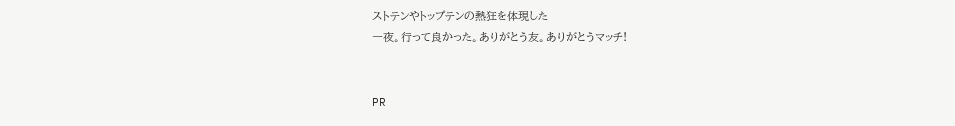ストテンやトップテンの熱狂を体現した
一夜。行って良かった。ありがとう友。ありがとうマッチ!


PR